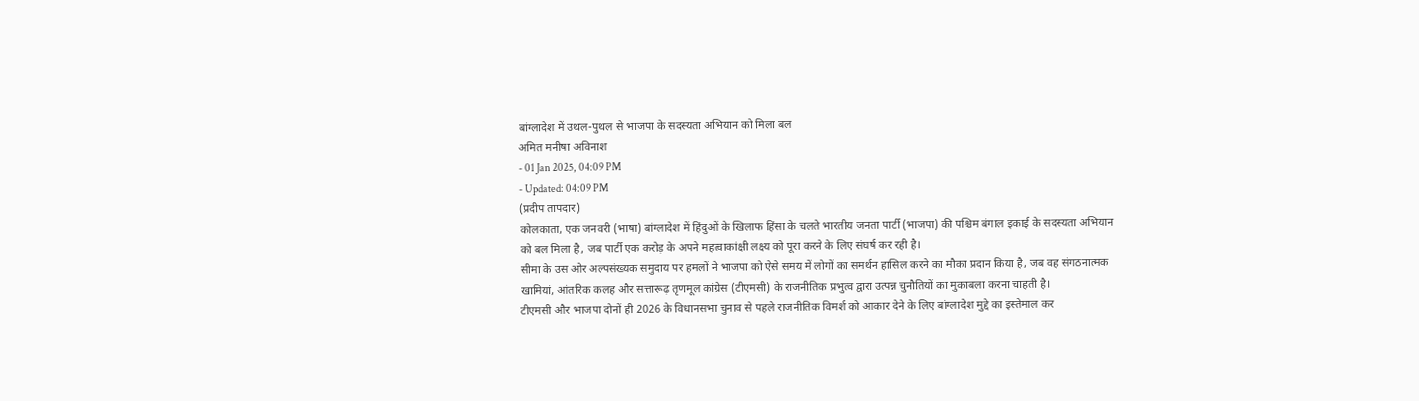बांग्लादेश में उथल-पुथल से भाजपा के सदस्यता अभियान को मिला बल
अमित मनीषा अविनाश
- 01 Jan 2025, 04:09 PM
- Updated: 04:09 PM
(प्रदीप तापदार)
कोलकाता, एक जनवरी (भाषा) बांग्लादेश में हिंदुओं के खिलाफ हिंसा के चलते भारतीय जनता पार्टी (भाजपा) की पश्चिम बंगाल इकाई के सदस्यता अभियान को बल मिला है, जब पार्टी एक करोड़ के अपने महत्वाकांक्षी लक्ष्य को पूरा करने के लिए संघर्ष कर रही है।
सीमा के उस ओर अल्पसंख्यक समुदाय पर हमलों ने भाजपा को ऐसे समय में लोगों का समर्थन हासिल करने का मौका प्रदान किया है, जब वह संगठनात्मक खामियां, आंतरिक कलह और सत्तारूढ़ तृणमूल कांग्रेस (टीएमसी) के राजनीतिक प्रभुत्व द्वारा उत्पन्न चुनौतियों का मुकाबला करना चाहती है।
टीएमसी और भाजपा दोनों ही 2026 के विधानसभा चुनाव से पहले राजनीतिक विमर्श को आकार देने के लिए बांग्लादेश मुद्दे का इस्तेमाल कर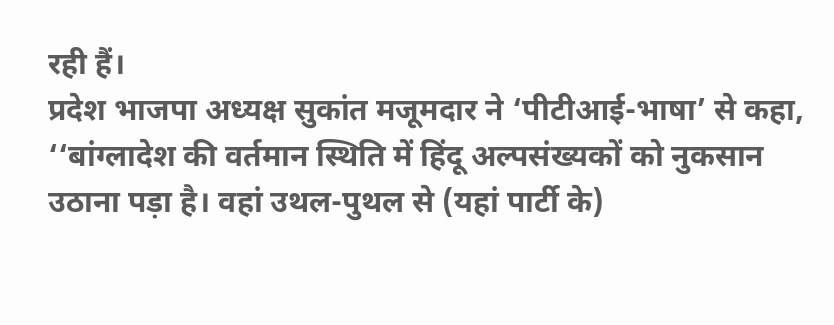रही हैं।
प्रदेश भाजपा अध्यक्ष सुकांत मजूमदार ने ‘पीटीआई-भाषा’ से कहा, ‘‘बांग्लादेश की वर्तमान स्थिति में हिंदू अल्पसंख्यकों को नुकसान उठाना पड़ा है। वहां उथल-पुथल से (यहां पार्टी के)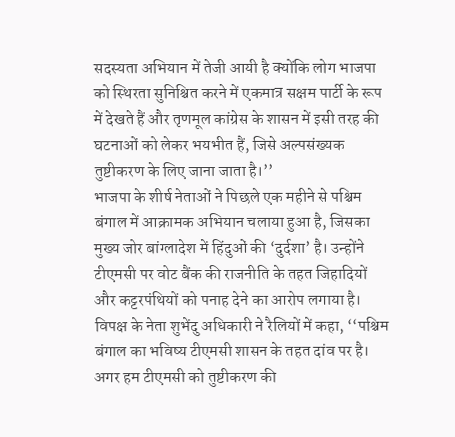सदस्यता अभियान में तेजी आयी है क्योंकि लोग भाजपा को स्थिरता सुनिश्चित करने में एकमात्र सक्षम पार्टी के रूप में देखते हैं और तृणमूल कांग्रेस के शासन में इसी तरह की घटनाओं को लेकर भयभीत हैं, जिसे अल्पसंख्यक तुष्टीकरण के लिए जाना जाता है।’’
भाजपा के शीर्ष नेताओं ने पिछले एक महीने से पश्चिम बंगाल में आक्रामक अभियान चलाया हुआ है, जिसका मुख्य जोर बांग्लादेश में हिंदुओं की ‘दुर्दशा’ है। उन्होंने टीएमसी पर वोट बैंक की राजनीति के तहत जिहादियों और कट्टरपंथियों को पनाह देने का आरोप लगाया है।
विपक्ष के नेता शुभेंदु अधिकारी ने रैलियों में कहा, ‘‘पश्चिम बंगाल का भविष्य टीएमसी शासन के तहत दांव पर है। अगर हम टीएमसी को तुष्टीकरण की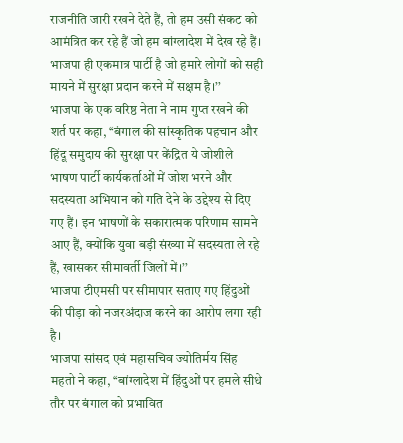राजनीति जारी रखने देते हैं, तो हम उसी संकट को आमंत्रित कर रहे हैं जो हम बांग्लादेश में देख रहे हैं। भाजपा ही एकमात्र पार्टी है जो हमारे लोगों को सही मायने में सुरक्षा प्रदान करने में सक्षम है।’’
भाजपा के एक वरिष्ठ नेता ने नाम गुप्त रखने की शर्त पर कहा, ‘‘बंगाल की सांस्कृतिक पहचान और हिंदू समुदाय की सुरक्षा पर केंद्रित ये जोशीले भाषण पार्टी कार्यकर्ताओं में जोश भरने और सदस्यता अभियान को गति देने के उद्देश्य से दिए गए हैं। इन भाषणों के सकारात्मक परिणाम सामने आए हैं, क्योंकि युवा बड़ी संख्या में सदस्यता ले रहे हैं, खासकर सीमावर्ती जिलों में।’’
भाजपा टीएमसी पर सीमापार सताए गए हिंदुओं की पीड़ा को नजरअंदाज करने का आरोप लगा रही है।
भाजपा सांसद एवं महासचिव ज्योतिर्मय सिंह महतो ने कहा, ‘‘बांग्लादेश में हिंदुओं पर हमले सीधे तौर पर बंगाल को प्रभावित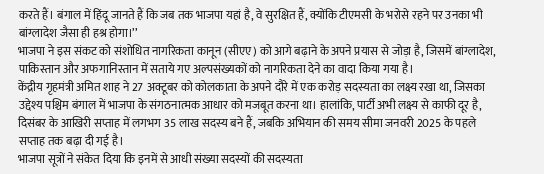करते हैं। बंगाल में हिंदू जानते हैं कि जब तक भाजपा यहां है, वे सुरक्षित हैं, क्योंकि टीएमसी के भरोसे रहने पर उनका भी बांग्लादेश जैसा ही हश्र होगा।’’
भाजपा ने इस संकट को संशोधित नागरिकता कानून (सीएए) को आगे बढ़ाने के अपने प्रयास से जोड़ा है, जिसमें बांग्लादेश, पाकिस्तान और अफगानिस्तान में सताये गए अल्पसंख्यकों को नागरिकता देने का वादा किया गया है।
केंद्रीय गृहमंत्री अमित शाह ने 27 अक्टूबर को कोलकाता के अपने दौरे में एक करोड़ सदस्यता का लक्ष्य रखा था, जिसका उद्देश्य पश्चिम बंगाल में भाजपा के संगठनात्मक आधार को मजबूत करना था। हालांकि, पार्टी अभी लक्ष्य से काफी दूर है, दिसंबर के आखिरी सप्ताह में लगभग 35 लाख सदस्य बने हैं, जबकि अभियान की समय सीमा जनवरी 2025 के पहले सप्ताह तक बढ़ा दी गई है।
भाजपा सूत्रों ने संकेत दिया कि इनमें से आधी संख्या सदस्यों की सदस्यता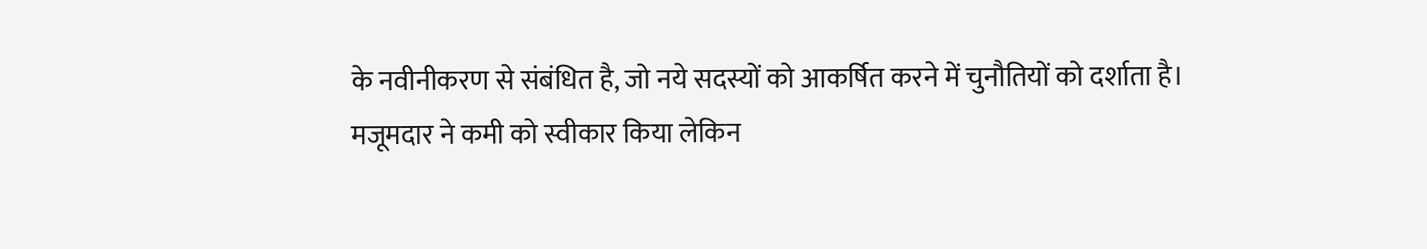के नवीनीकरण से संबंधित है, जो नये सदस्यों को आकर्षित करने में चुनौतियों को दर्शाता है।
मजूमदार ने कमी को स्वीकार किया लेकिन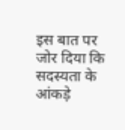इस बात पर जोर दिया कि सदस्यता के आंकड़े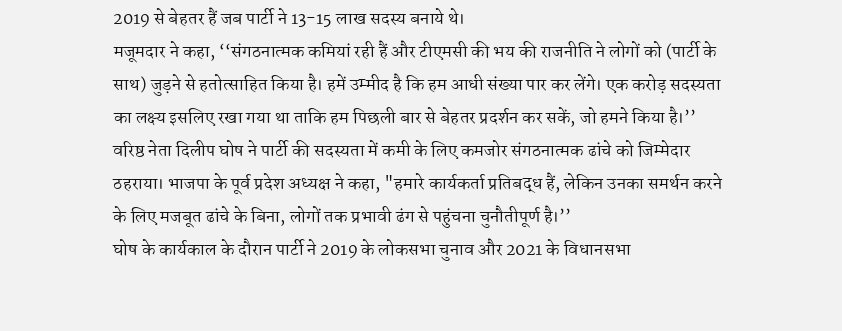2019 से बेहतर हैं जब पार्टी ने 13-15 लाख सदस्य बनाये थे।
मजूमदार ने कहा, ‘‘संगठनात्मक कमियां रही हैं और टीएमसी की भय की राजनीति ने लोगों को (पार्टी के साथ) जुड़ने से हतोत्साहित किया है। हमें उम्मीद है कि हम आधी संख्या पार कर लेंगे। एक करोड़ सदस्यता का लक्ष्य इसलिए रखा गया था ताकि हम पिछली बार से बेहतर प्रदर्शन कर सकें, जो हमने किया है।’’
वरिष्ठ नेता दिलीप घोष ने पार्टी की सदस्यता में कमी के लिए कमजोर संगठनात्मक ढांचे को जिम्मेदार ठहराया। भाजपा के पूर्व प्रदेश अध्यक्ष ने कहा, "हमारे कार्यकर्ता प्रतिबद्ध हैं, लेकिन उनका समर्थन करने के लिए मजबूत ढांचे के बिना, लोगों तक प्रभावी ढंग से पहुंचना चुनौतीपूर्ण है।’’
घोष के कार्यकाल के दौरान पार्टी ने 2019 के लोकसभा चुनाव और 2021 के विधानसभा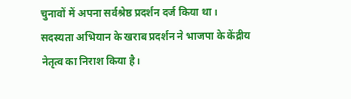चुनावों में अपना सर्वश्रेष्ठ प्रदर्शन दर्ज किया था।
सदस्यता अभियान के खराब प्रदर्शन ने भाजपा के केंद्रीय नेतृत्व का निराश किया है।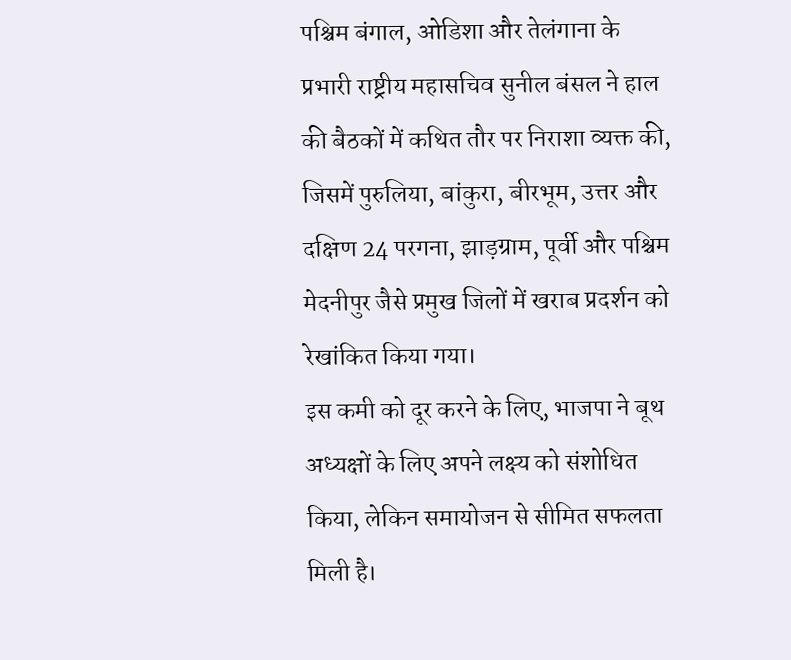पश्चिम बंगाल, ओडिशा और तेलंगाना के प्रभारी राष्ट्रीय महासचिव सुनील बंसल ने हाल की बैठकों में कथित तौर पर निराशा व्यक्त की, जिसमें पुरुलिया, बांकुरा, बीरभूम, उत्तर और दक्षिण 24 परगना, झाड़ग्राम, पूर्वी और पश्चिम मेदनीपुर जैसे प्रमुख जिलों में खराब प्रदर्शन को रेखांकित किया गया।
इस कमी को दूर करने के लिए, भाजपा ने बूथ अध्यक्षों के लिए अपने लक्ष्य को संशोधित किया, लेकिन समायोजन से सीमित सफलता मिली है।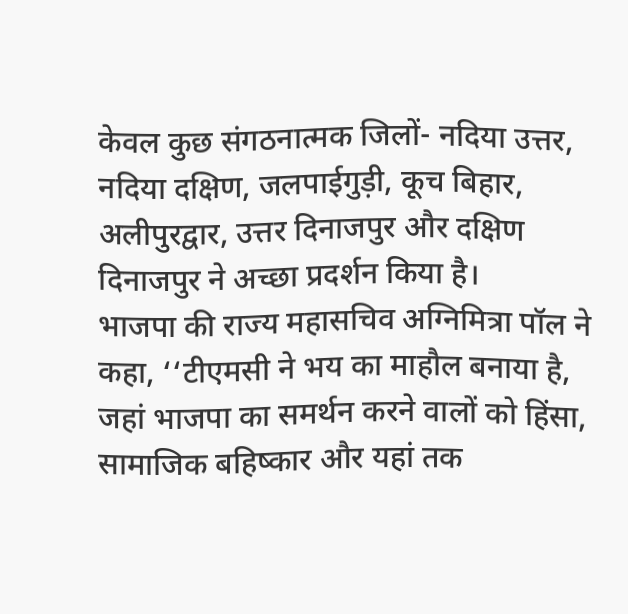केवल कुछ संगठनात्मक जिलों- नदिया उत्तर, नदिया दक्षिण, जलपाईगुड़ी, कूच बिहार, अलीपुरद्वार, उत्तर दिनाजपुर और दक्षिण दिनाजपुर ने अच्छा प्रदर्शन किया है।
भाजपा की राज्य महासचिव अग्निमित्रा पॉल ने कहा, ‘‘टीएमसी ने भय का माहौल बनाया है, जहां भाजपा का समर्थन करने वालों को हिंसा, सामाजिक बहिष्कार और यहां तक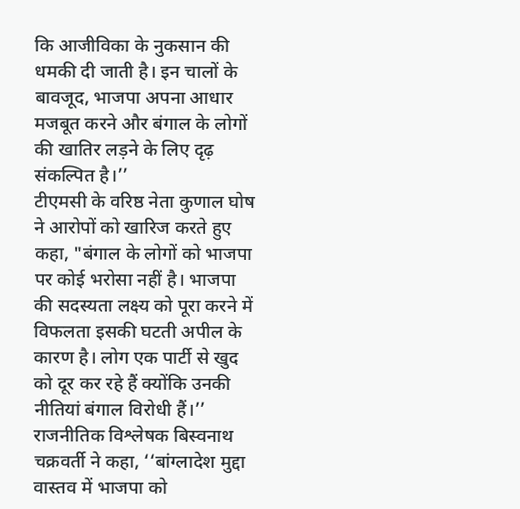कि आजीविका के नुकसान की धमकी दी जाती है। इन चालों के बावजूद, भाजपा अपना आधार मजबूत करने और बंगाल के लोगों की खातिर लड़ने के लिए दृढ़ संकल्पित है।’’
टीएमसी के वरिष्ठ नेता कुणाल घोष ने आरोपों को खारिज करते हुए कहा, "बंगाल के लोगों को भाजपा पर कोई भरोसा नहीं है। भाजपा की सदस्यता लक्ष्य को पूरा करने में विफलता इसकी घटती अपील के कारण है। लोग एक पार्टी से खुद को दूर कर रहे हैं क्योंकि उनकी नीतियां बंगाल विरोधी हैं।’’
राजनीतिक विश्लेषक बिस्वनाथ चक्रवर्ती ने कहा, ‘‘बांग्लादेश मुद्दा वास्तव में भाजपा को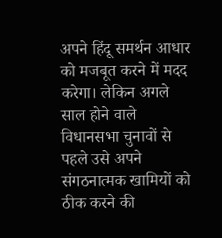अपने हिंदू समर्थन आधार को मजबूत करने में मदद करेगा। लेकिन अगले साल होने वाले विधानसभा चुनावों से पहले उसे अपने संगठनात्मक खामियों को ठीक करने की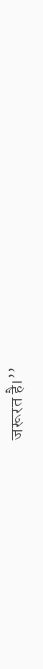जरूरत है।’’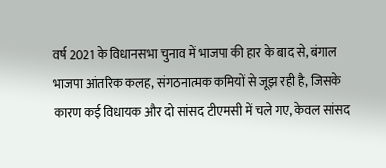वर्ष 2021 के विधानसभा चुनाव में भाजपा की हार के बाद से, बंगाल भाजपा आंतरिक कलह, संगठनात्मक कमियों से जूझ रही है, जिसके कारण कई विधायक और दो सांसद टीएमसी में चले गए, केवल सांसद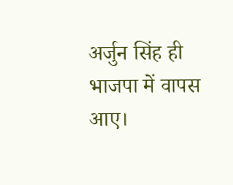अर्जुन सिंह ही भाजपा में वापस आए।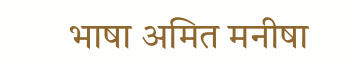भाषा अमित मनीषा